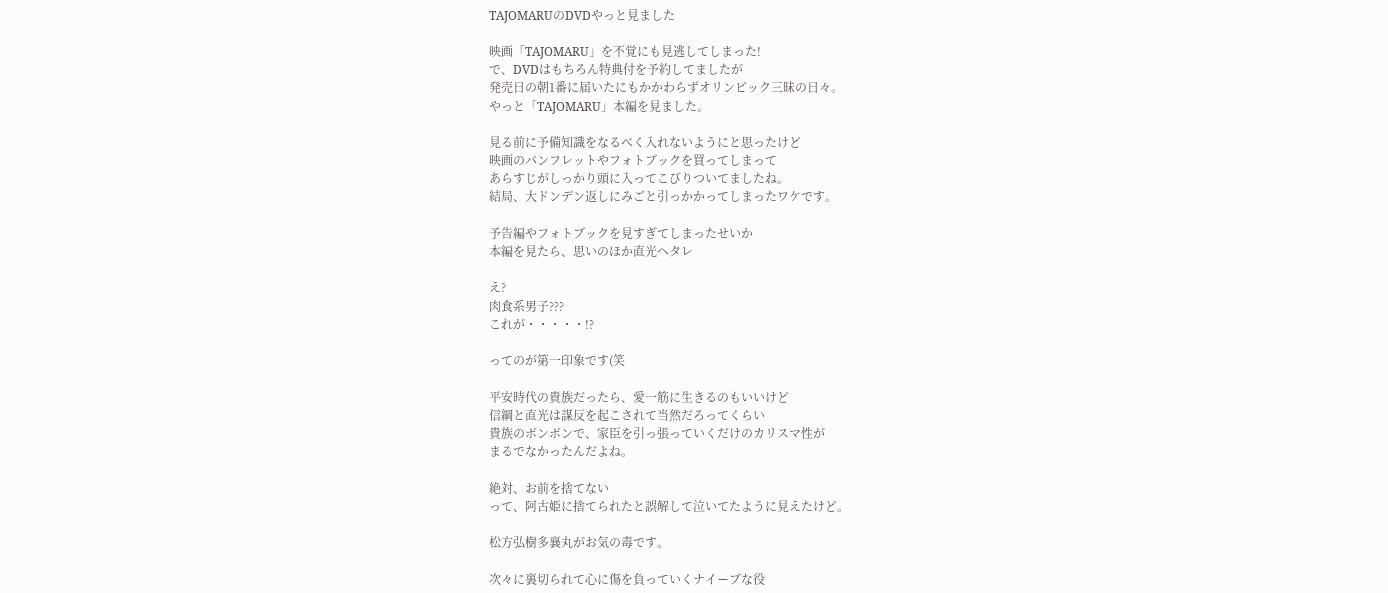TAJOMARUのDVDやっと見ました

映画「TAJOMARU」を不覚にも見逃してしまった!
で、DVDはもちろん特典付を予約してましたが
発売日の朝1番に届いたにもかかわらずオリンピック三昧の日々。
やっと「TAJOMARU」本編を見ました。

見る前に予備知識をなるべく入れないようにと思ったけど
映画のパンフレットやフォトブックを買ってしまって
あらすじがしっかり頭に入ってこびりついてましたね。
結局、大ドンデン返しにみごと引っかかってしまったワケです。

予告編やフォトブックを見すぎてしまったせいか
本編を見たら、思いのほか直光ヘタレ

え?
肉食系男子???
これが・・・・・!?

ってのが第一印象です(笑

平安時代の貴族だったら、愛一筋に生きるのもいいけど
信綱と直光は謀反を起こされて当然だろってくらい
貴族のボンボンで、家臣を引っ張っていくだけのカリスマ性が
まるでなかったんだよね。

絶対、お前を捨てない
って、阿古姫に捨てられたと誤解して泣いてたように見えたけど。

松方弘樹多襄丸がお気の毒です。

次々に裏切られて心に傷を負っていくナイーブな役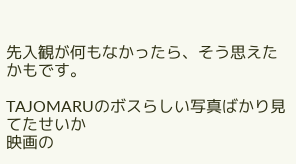先入観が何もなかったら、そう思えたかもです。

TAJOMARUのボスらしい写真ばかり見てたせいか
映画の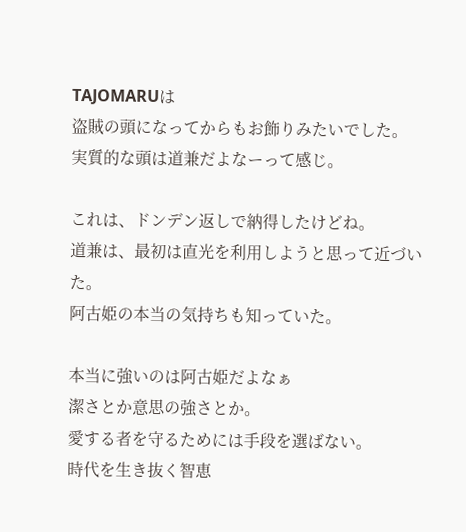TAJOMARUは
盗賊の頭になってからもお飾りみたいでした。
実質的な頭は道兼だよなーって感じ。

これは、ドンデン返しで納得したけどね。
道兼は、最初は直光を利用しようと思って近づいた。
阿古姫の本当の気持ちも知っていた。

本当に強いのは阿古姫だよなぁ
潔さとか意思の強さとか。
愛する者を守るためには手段を選ばない。
時代を生き抜く智恵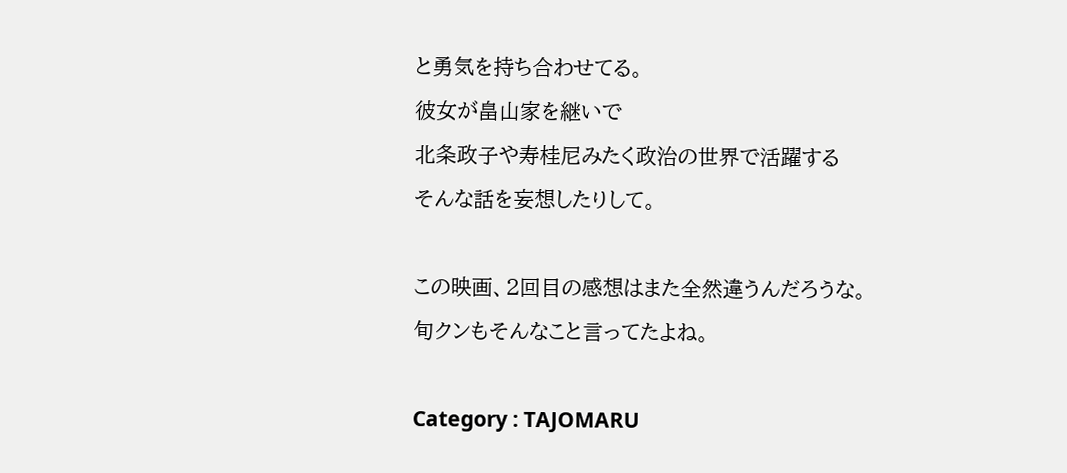と勇気を持ち合わせてる。
彼女が畠山家を継いで
北条政子や寿桂尼みたく政治の世界で活躍する
そんな話を妄想したりして。

この映画、2回目の感想はまた全然違うんだろうな。
旬クンもそんなこと言ってたよね。

Category : TAJOMARU